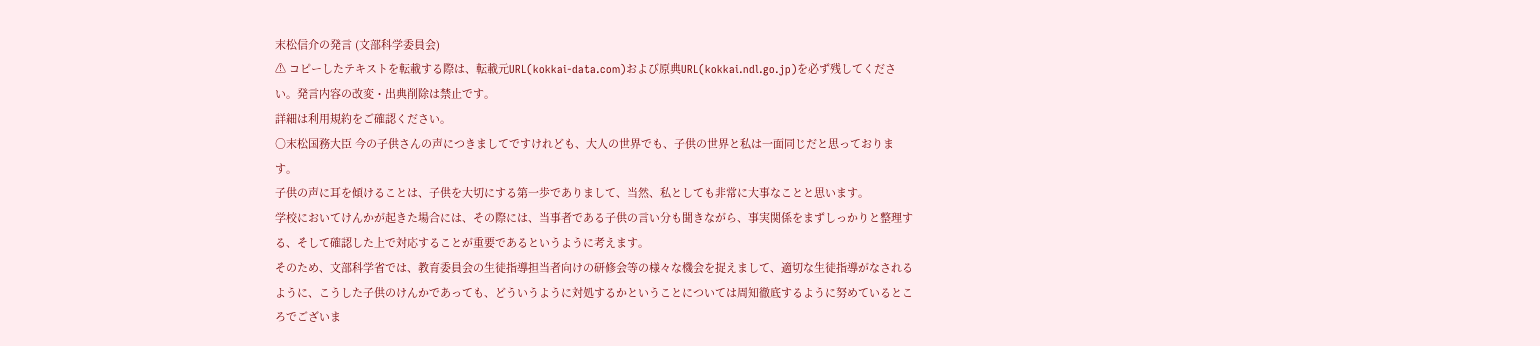末松信介の発言 (文部科学委員会)
⚠ コピーしたテキストを転載する際は、転載元URL(kokkai-data.com)および原典URL(kokkai.ndl.go.jp)を必ず残してください。発言内容の改変・出典削除は禁止です。
詳細は利用規約をご確認ください。
○末松国務大臣 今の子供さんの声につきましてですけれども、大人の世界でも、子供の世界と私は一面同じだと思っております。
子供の声に耳を傾けることは、子供を大切にする第一歩でありまして、当然、私としても非常に大事なことと思います。
学校においてけんかが起きた場合には、その際には、当事者である子供の言い分も聞きながら、事実関係をまずしっかりと整理する、そして確認した上で対応することが重要であるというように考えます。
そのため、文部科学省では、教育委員会の生徒指導担当者向けの研修会等の様々な機会を捉えまして、適切な生徒指導がなされるように、こうした子供のけんかであっても、どういうように対処するかということについては周知徹底するように努めているところでございま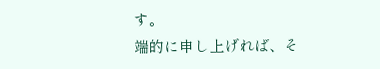す。
端的に申し上げれば、そ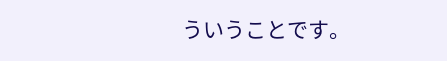ういうことです。